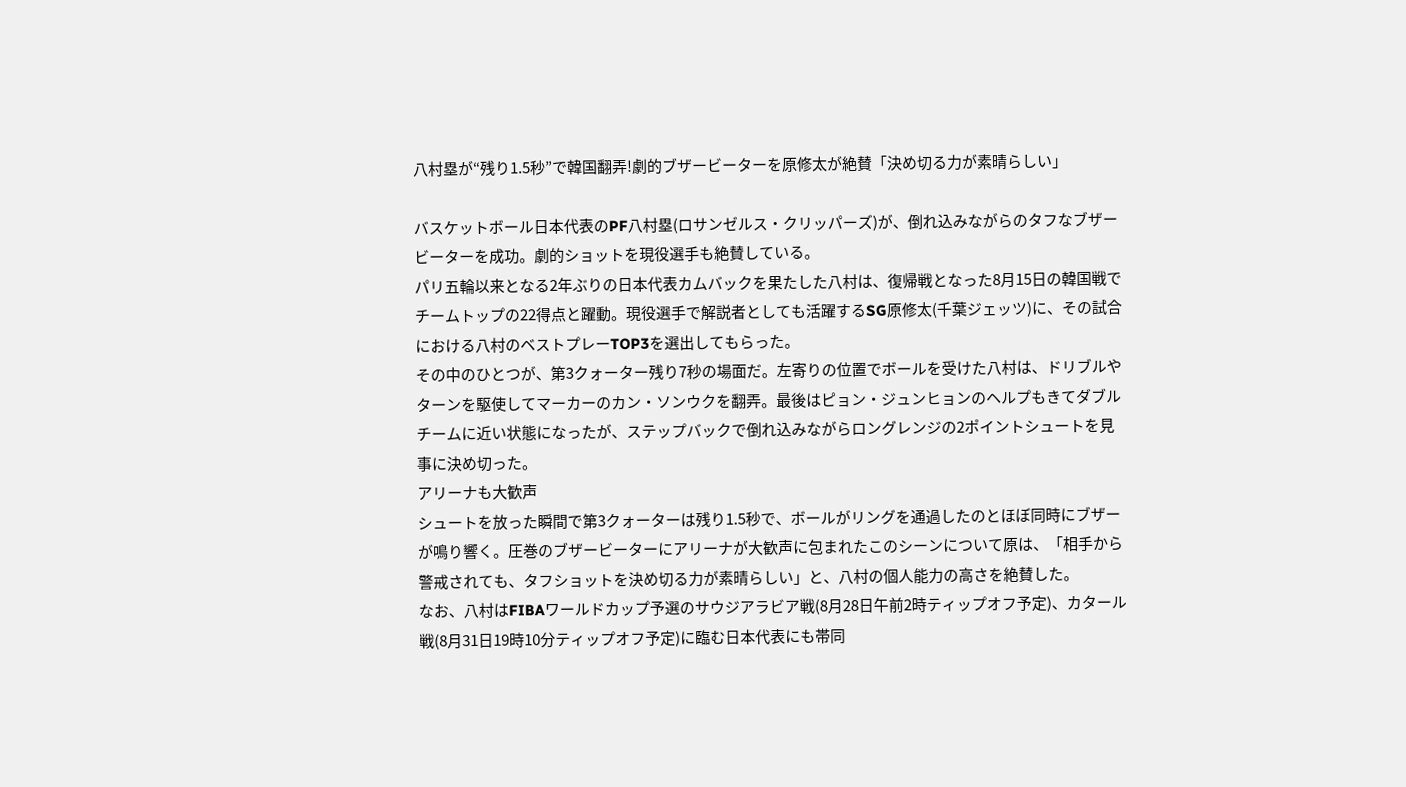八村塁が“残り1.5秒”で韓国翻弄!劇的ブザービーターを原修太が絶賛「決め切る力が素晴らしい」

バスケットボール日本代表のPF八村塁(ロサンゼルス・クリッパーズ)が、倒れ込みながらのタフなブザービーターを成功。劇的ショットを現役選手も絶賛している。
パリ五輪以来となる2年ぶりの日本代表カムバックを果たした八村は、復帰戦となった8月15日の韓国戦でチームトップの22得点と躍動。現役選手で解説者としても活躍するSG原修太(千葉ジェッツ)に、その試合における八村のベストプレーTOP3を選出してもらった。
その中のひとつが、第3クォーター残り7秒の場面だ。左寄りの位置でボールを受けた八村は、ドリブルやターンを駆使してマーカーのカン・ソンウクを翻弄。最後はピョン・ジュンヒョンのヘルプもきてダブルチームに近い状態になったが、ステップバックで倒れ込みながらロングレンジの2ポイントシュートを見事に決め切った。
アリーナも大歓声
シュートを放った瞬間で第3クォーターは残り1.5秒で、ボールがリングを通過したのとほぼ同時にブザーが鳴り響く。圧巻のブザービーターにアリーナが大歓声に包まれたこのシーンについて原は、「相手から警戒されても、タフショットを決め切る力が素晴らしい」と、八村の個人能力の高さを絶賛した。
なお、八村はFIBAワールドカップ予選のサウジアラビア戦(8月28日午前2時ティップオフ予定)、カタール戦(8月31日19時10分ティップオフ予定)に臨む日本代表にも帯同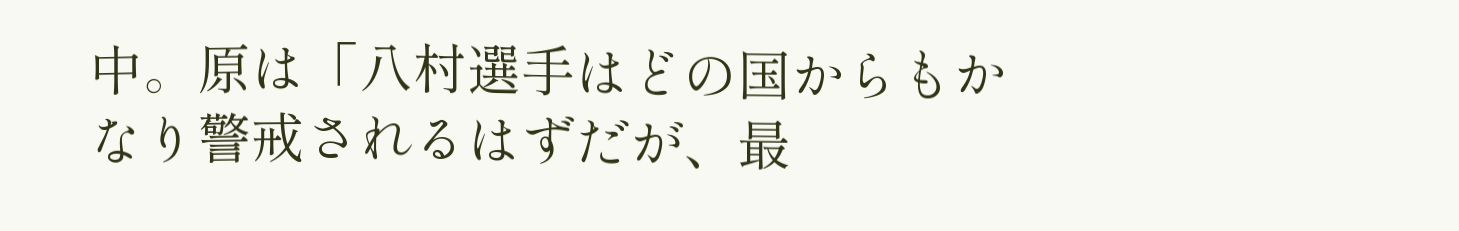中。原は「八村選手はどの国からもかなり警戒されるはずだが、最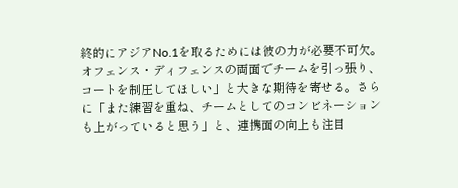終的にアジアNo.1を取るためには彼の力が必要不可欠。オフェンス・ディフェンスの両面でチームを引っ張り、コートを制圧してほしい」と大きな期待を寄せる。さらに「また練習を重ね、チームとしてのコンビネーションも上がっていると思う」と、連携面の向上も注目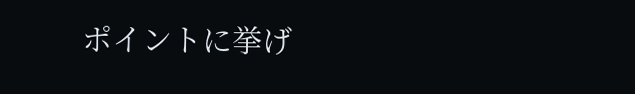ポイントに挙げ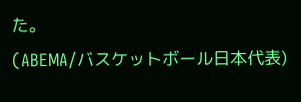た。
(ABEMA/バスケットボール日本代表)